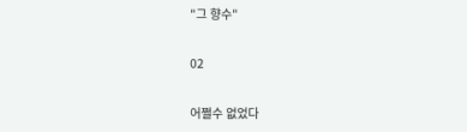"그 향수"

02

어쩔수 없었다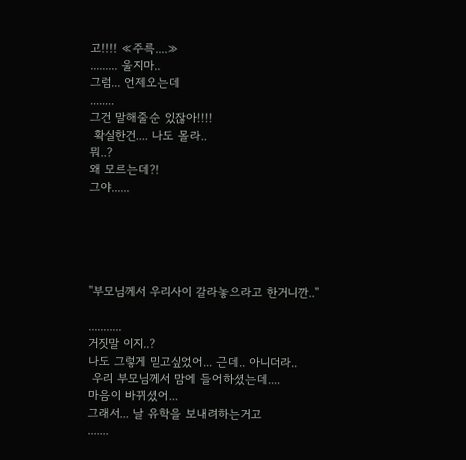고!!!! ≪주륵....≫
......... 울지마..
그럼... 언제오는데
........
그건 말해줄순 있잖아!!!!
 확실한건.... 나도 몰라..
뭐..?
왜 모르는데?!
그야......





''부모님께서 우리사이 갈라놓으라고 한거니깐..''

...........
거짓말 이지..?
나도 그렇게 믿고싶었어... 근데.. 아니더라..
 우리 부모님께서 맘에 들어하셨는데....
마음이 바뀌셨어...
그래서... 날 유학을 보내려하는거고
.......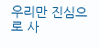우리만 진심으로 사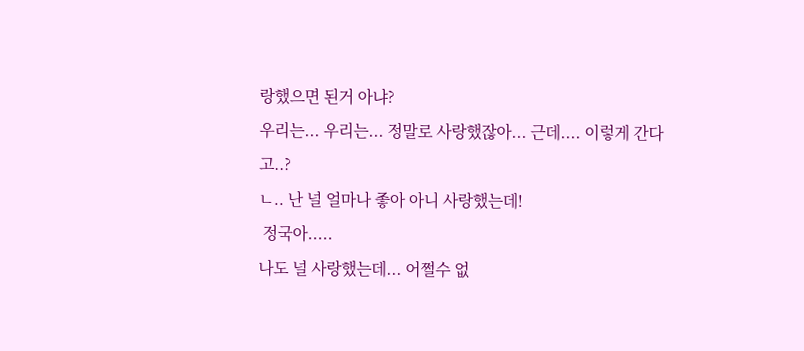랑했으면 된거 아냐?
우리는... 우리는... 정말로 사랑했잖아... 근데.... 이렇게 간다고..?
ㄴ.. 난 널 얼마나 좋아 아니 사랑했는데!
 정국아.....
나도 널 사랑했는데... 어쩔수 없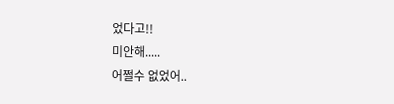었다고!!
미안해.....
어쩔수 없었어..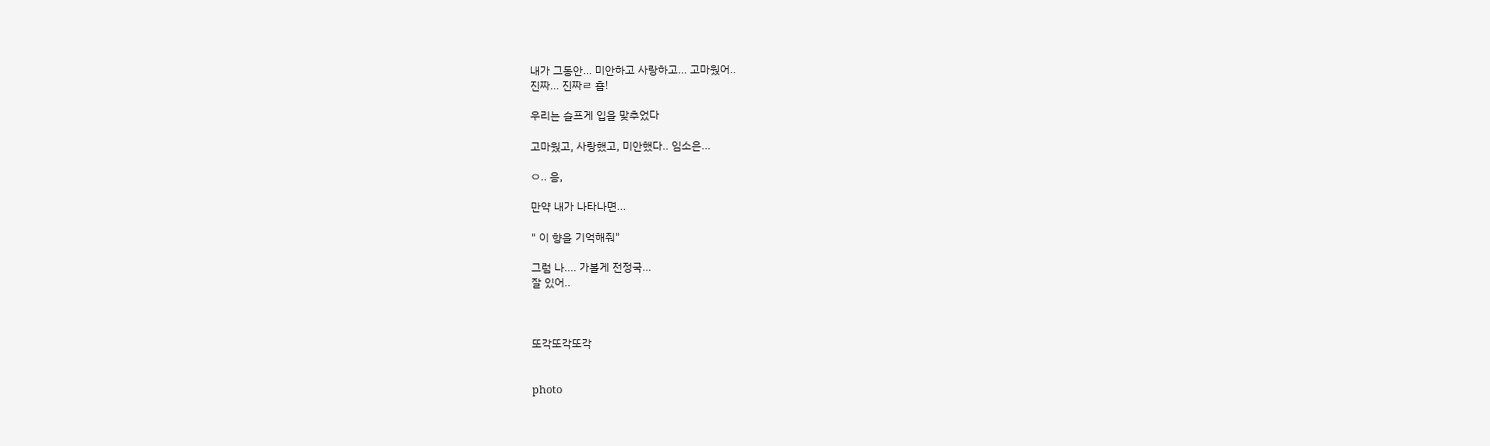내가 그동안... 미안하고 사랑하고... 고마웠어..
진짜... 진짜ㄹ 흠!

우리는 슬프게 입을 맞추었다

고마웠고, 사랑했고, 미안했다.. 임소은...

ㅇ.. 응,

만약 내가 나타나면...

" 이 향을 기억해줘"

그럼 나.... 가볼게 전정국...
잘 있어..



또각또각또각


photo